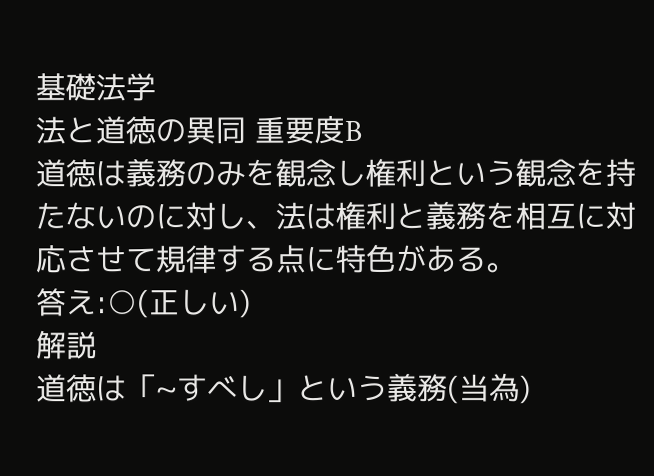基礎法学
法と道徳の異同 重要度B
道徳は義務のみを観念し権利という観念を持たないのに対し、法は権利と義務を相互に対応させて規律する点に特色がある。
答え:○(正しい)
解説
道徳は「~すべし」という義務(当為)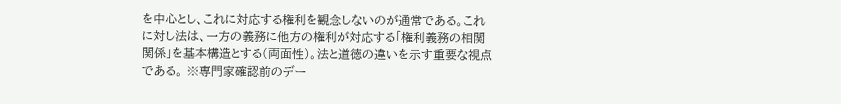を中心とし、これに対応する権利を観念しないのが通常である。これに対し法は、一方の義務に他方の権利が対応する「権利義務の相関関係」を基本構造とする(両面性)。法と道徳の違いを示す重要な視点である。 ※専門家確認前のデー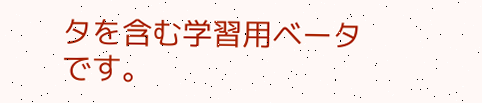タを含む学習用ベータです。